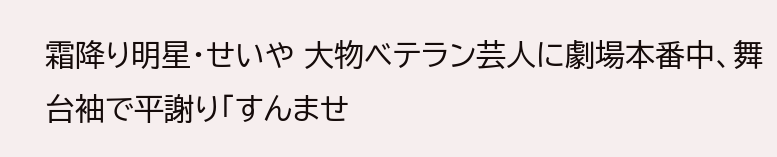霜降り明星・せいや 大物ベテラン芸人に劇場本番中、舞台袖で平謝り「すんませ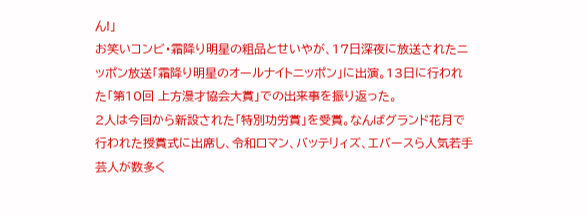ん!」
お笑いコンビ・霜降り明星の粗品とせいやが、17日深夜に放送されたニッポン放送「霜降り明星のオールナイトニッポン」に出演。13日に行われた「第10回 上方漫才協会大賞」での出来事を振り返った。
2人は今回から新設された「特別功労賞」を受賞。なんばグランド花月で行われた授賞式に出席し、令和ロマン、バッテリィズ、エバースら人気若手芸人が数多く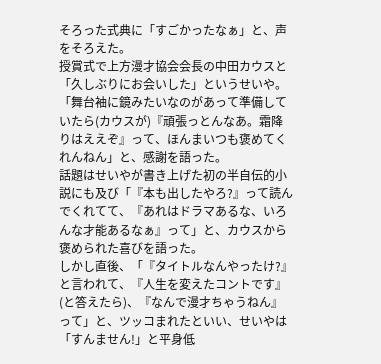そろった式典に「すごかったなぁ」と、声をそろえた。
授賞式で上方漫才協会会長の中田カウスと「久しぶりにお会いした」というせいや。「舞台袖に鏡みたいなのがあって準備していたら(カウスが)『頑張っとんなあ。霜降りはええぞ』って、ほんまいつも褒めてくれんねん」と、感謝を語った。
話題はせいやが書き上げた初の半自伝的小説にも及び「『本も出したやろ?』って読んでくれてて、『あれはドラマあるな、いろんな才能あるなぁ』って」と、カウスから褒められた喜びを語った。
しかし直後、「『タイトルなんやったけ?』と言われて、『人生を変えたコントです』(と答えたら)、『なんで漫才ちゃうねん』って」と、ツッコまれたといい、せいやは「すんません!」と平身低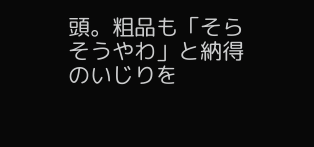頭。粗品も「そらそうやわ」と納得のいじりを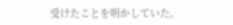受けたことを明かしていた。